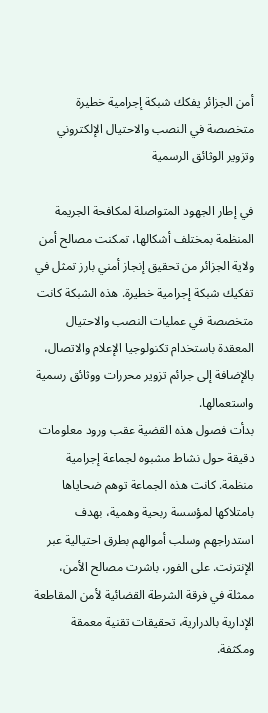أمن الجزائر يفكك شبكة إجرامية خطيرة متخصصة في النصب والاحتيال الإلكتروني وتزوير الوثائق الرسمية

في إطار الجهود المتواصلة لمكافحة الجريمة المنظمة بمختلف أشكالها، تمكنت مصالح أمن ولاية الجزائر من تحقيق إنجاز أمني بارز تمثل في تفكيك شبكة إجرامية خطيرة. هذه الشبكة كانت متخصصة في عمليات النصب والاحتيال المعقدة باستخدام تكنولوجيا الإعلام والاتصال، بالإضافة إلى جرائم تزوير محررات ووثائق رسمية واستعمالها.
بدأت فصول هذه القضية عقب ورود معلومات دقيقة حول نشاط مشبوه لجماعة إجرامية منظمة. كانت هذه الجماعة توهم ضحاياها بامتلاكها لمؤسسة ربحية وهمية، بهدف استدراجهم وسلب أموالهم بطرق احتيالية عبر الإنترنت. على الفور، باشرت مصالح الأمن، ممثلة في فرقة الشرطة القضائية لأمن المقاطعة الإدارية بالدرارية، تحقيقات تقنية معمقة ومكثفة.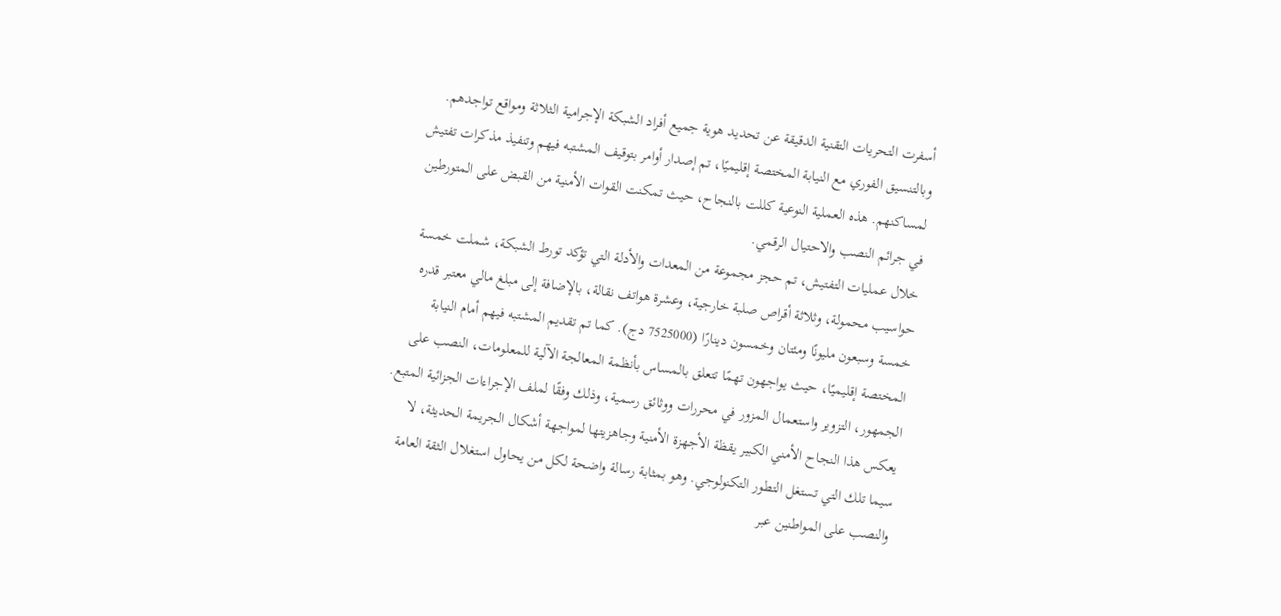أسفرت التحريات التقنية الدقيقة عن تحديد هوية جميع أفراد الشبكة الإجرامية الثلاثة ومواقع تواجدهم. وبالتنسيق الفوري مع النيابة المختصة إقليميًا، تم إصدار أوامر بتوقيف المشتبه فيهم وتنفيذ مذكرات تفتيش لمساكنهم. هذه العملية النوعية كللت بالنجاح، حيث تمكنت القوات الأمنية من القبض على المتورطين في جرائم النصب والاحتيال الرقمي.
خلال عمليات التفتيش، تم حجز مجموعة من المعدات والأدلة التي تؤكد تورط الشبكة، شملت خمسة حواسيب محمولة، وثلاثة أقراص صلبة خارجية، وعشرة هواتف نقالة، بالإضافة إلى مبلغ مالي معتبر قدره خمسة وسبعون مليونًا ومئتان وخمسون دينارًا (7525000 دج). كما تم تقديم المشتبه فيهم أمام النيابة المختصة إقليميًا، حيث يواجهون تهمًا تتعلق بالمساس بأنظمة المعالجة الآلية للمعلومات، النصب على الجمهور، التزوير واستعمال المزور في محررات ووثائق رسمية، وذلك وفقًا لملف الإجراءات الجزائية المتبع.
يعكس هذا النجاح الأمني الكبير يقظة الأجهزة الأمنية وجاهزيتها لمواجهة أشكال الجريمة الحديثة، لا سيما تلك التي تستغل التطور التكنولوجي. وهو بمثابة رسالة واضحة لكل من يحاول استغلال الثقة العامة والنصب على المواطنين عبر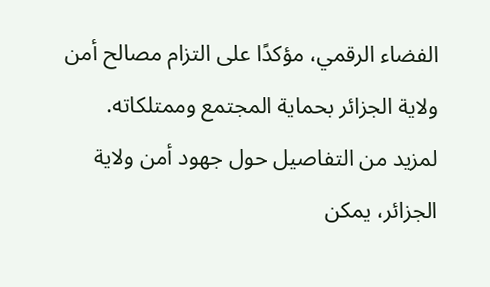الفضاء الرقمي، مؤكدًا على التزام مصالح أمن ولاية الجزائر بحماية المجتمع وممتلكاته. لمزيد من التفاصيل حول جهود أمن ولاية الجزائر، يمكن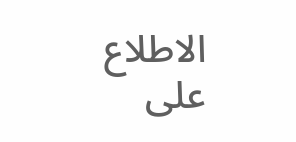الاطلاع على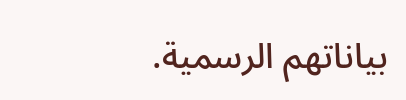بياناتهم الرسمية.